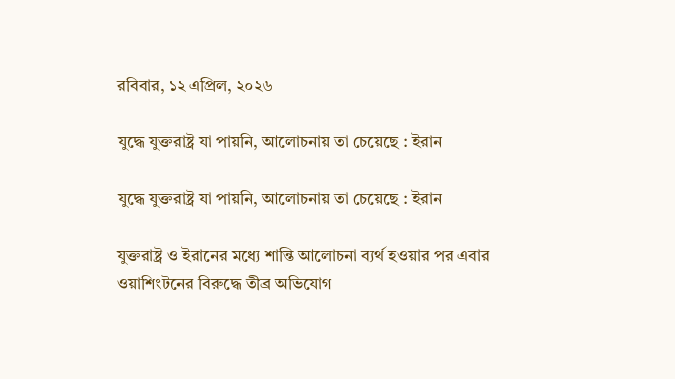রবিবার, ১২ এপ্রিল, ২০২৬

যুদ্ধে যুক্তরাষ্ট্র যা পায়নি, আলোচনায় তা চেয়েছে : ইরান

যুদ্ধে যুক্তরাষ্ট্র যা পায়নি, আলোচনায় তা চেয়েছে : ইরান

যুক্তরাষ্ট্র ও ইরানের মধ্যে শান্তি আলোচনা ব্যর্থ হওয়ার পর এবার ওয়াশিংটনের বিরুদ্ধে তীব্র অভিযোগ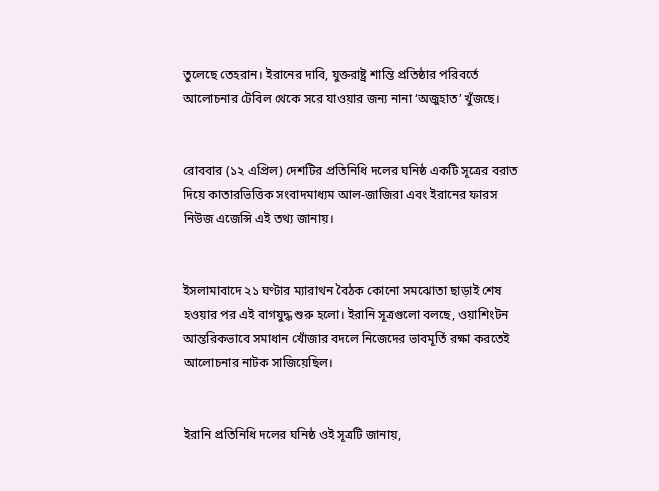তুলেছে তেহরান। ইরানের দাবি, যুক্তরাষ্ট্র শান্তি প্রতিষ্ঠার পরিবর্তে আলোচনার টেবিল থেকে সরে যাওয়ার জন্য নানা ‘অজুহাত’ খুঁজছে।


রোববার (১২ এপ্রিল) দেশটির প্রতিনিধি দলের ঘনিষ্ঠ একটি সূত্রের বরাত দিয়ে কাতারভিত্তিক সংবাদমাধ্যম আল-জাজিরা এবং ইরানের ফারস নিউজ এজেন্সি এই তথ্য জানায়।


ইসলামাবাদে ২১ ঘণ্টার ম্যারাথন বৈঠক কোনো সমঝোতা ছাড়াই শেষ হওয়ার পর এই বাগযুদ্ধ শুরু হলো। ইরানি সূত্রগুলো বলছে, ওয়াশিংটন আন্তরিকভাবে সমাধান খোঁজার বদলে নিজেদের ভাবমূর্তি রক্ষা করতেই আলোচনার নাটক সাজিয়েছিল।


ইরানি প্রতিনিধি দলের ঘনিষ্ঠ ওই সূত্রটি জানায়,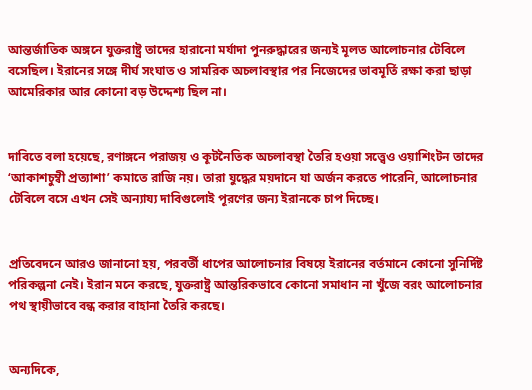আন্তর্জাতিক অঙ্গনে যুক্তরাষ্ট্র তাদের হারানো মর্যাদা পুনরুদ্ধারের জন্যই মূলত আলোচনার টেবিলে বসেছিল। ইরানের সঙ্গে দীর্ঘ সংঘাত ও সামরিক অচলাবস্থার পর নিজেদের ভাবমূর্তি রক্ষা করা ছাড়া আমেরিকার আর কোনো বড় উদ্দেশ্য ছিল না।


দাবিতে বলা হয়েছে, রণাঙ্গনে পরাজয় ও কূটনৈতিক অচলাবস্থা তৈরি হওয়া সত্ত্বেও ওয়াশিংটন তাদের ‘আকাশচুম্বী প্রত্যাশা’ কমাতে রাজি নয়। তারা যুদ্ধের ময়দানে যা অর্জন করতে পারেনি, আলোচনার টেবিলে বসে এখন সেই অন্যায্য দাবিগুলোই পূরণের জন্য ইরানকে চাপ দিচ্ছে।


প্রতিবেদনে আরও জানানো হয়, পরবর্তী ধাপের আলোচনার বিষয়ে ইরানের বর্তমানে কোনো সুনির্দিষ্ট পরিকল্পনা নেই। ইরান মনে করছে, যুক্তরাষ্ট্র আন্তরিকভাবে কোনো সমাধান না খুঁজে বরং আলোচনার পথ স্থায়ীভাবে বন্ধ করার বাহানা তৈরি করছে।


অন্যদিকে,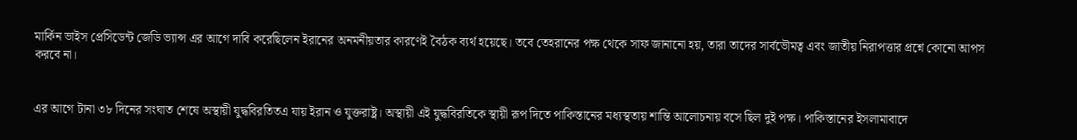মার্কিন ভাইস প্রেসিডেন্ট জেডি ভ্যান্স এর আগে দাবি করেছিলেন ইরানের অনমনীয়তার কারণেই বৈঠক ব্যর্থ হয়েছে। তবে তেহরানের পক্ষ থেকে সাফ জানানো হয়, তারা তাদের সার্বভৌমত্ব এবং জাতীয় নিরাপত্তার প্রশ্নে কোনো আপস করবে না।


এর আগে টানা ৩৮ দিনের সংঘাত শেষে অস্থায়ী যুদ্ধবিরতিতএ যায় ইরান ও যুক্তরাষ্ট্র। অস্থায়ী এই যুদ্ধবিরতিকে স্থায়ী রূপ দিতে পাকিস্তানের মধ্যস্থতায় শান্তি আলোচনায় বসে ছিল দুই পক্ষ। পাকিস্তানের ইসলামাবাদে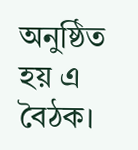অনুষ্ঠিত হয় এ বৈঠক।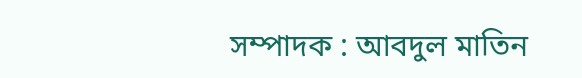সম্পাদক : আবদুল মাতিন